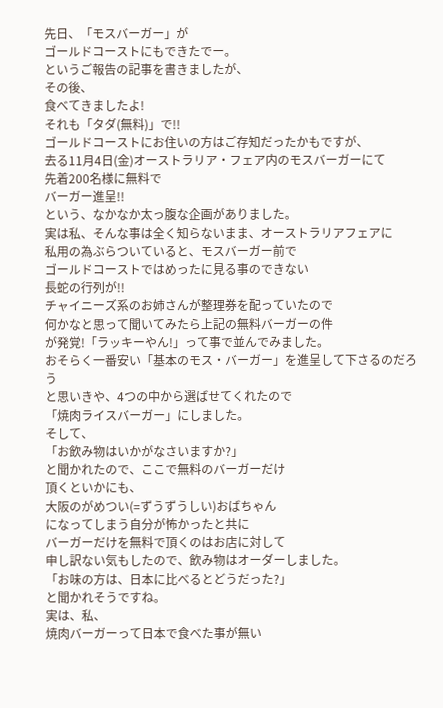先日、「モスバーガー」が
ゴールドコーストにもできたでー。
というご報告の記事を書きましたが、
その後、
食べてきましたよ!
それも「タダ(無料)」で!!
ゴールドコーストにお住いの方はご存知だったかもですが、
去る11月4日(金)オーストラリア・フェア内のモスバーガーにて
先着200名様に無料で
バーガー進呈!!
という、なかなか太っ腹な企画がありました。
実は私、そんな事は全く知らないまま、オーストラリアフェアに
私用の為ぶらついていると、モスバーガー前で
ゴールドコーストではめったに見る事のできない
長蛇の行列が!!
チャイニーズ系のお姉さんが整理券を配っていたので
何かなと思って聞いてみたら上記の無料バーガーの件
が発覚!「ラッキーやん!」って事で並んでみました。
おそらく一番安い「基本のモス・バーガー」を進呈して下さるのだろう
と思いきや、4つの中から選ばせてくれたので
「焼肉ライスバーガー」にしました。
そして、
「お飲み物はいかがなさいますか?」
と聞かれたので、ここで無料のバーガーだけ
頂くといかにも、
大阪のがめつい(=ずうずうしい)おばちゃん
になってしまう自分が怖かったと共に
バーガーだけを無料で頂くのはお店に対して
申し訳ない気もしたので、飲み物はオーダーしました。
「お味の方は、日本に比べるとどうだった?」
と聞かれそうですね。
実は、私、
焼肉バーガーって日本で食べた事が無い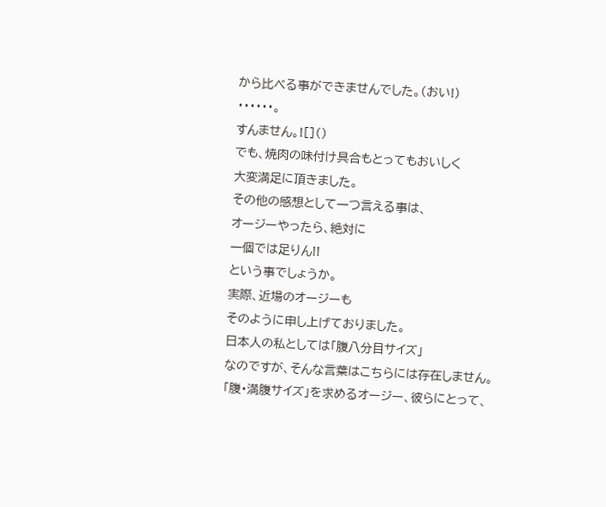から比べる事ができませんでした。(おい!)
・・・・・・。
すんません。![]()
でも、焼肉の味付け具合もとってもおいしく
大変満足に頂きました。
その他の感想として一つ言える事は、
オージーやったら、絶対に
一個では足りん!!
という事でしょうか。
実際、近場のオージーも
そのように申し上げておりました。
日本人の私としては「腹八分目サイズ」
なのですが、そんな言葉はこちらには存在しません。
「腹・満腹サイズ」を求めるオージー、彼らにとって、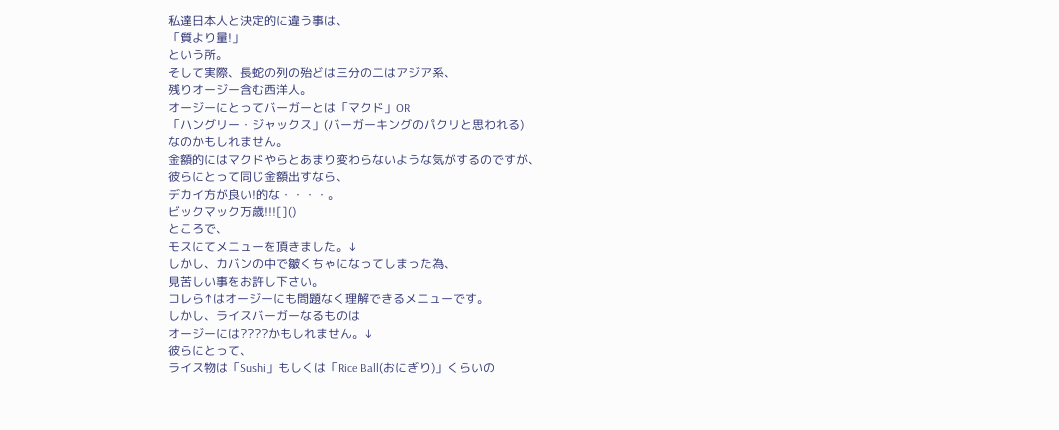私達日本人と決定的に違う事は、
「質より量!」
という所。
そして実際、長蛇の列の殆どは三分の二はアジア系、
残りオージー含む西洋人。
オージーにとってバーガーとは「マクド」OR
「ハングリー・ジャックス」(バーガーキングのパクリと思われる)
なのかもしれません。
金額的にはマクドやらとあまり変わらないような気がするのですが、
彼らにとって同じ金額出すなら、
デカイ方が良い!的な・・・・。
ビックマック万歳!!![]()
ところで、
モスにてメニューを頂きました。↓
しかし、カバンの中で皺くちゃになってしまった為、
見苦しい事をお許し下さい。
コレら↑はオージーにも問題なく理解できるメニューです。
しかし、ライスバーガーなるものは
オージーには????かもしれません。↓
彼らにとって、
ライス物は「Sushi」もしくは「Rice Ball(おにぎり)」くらいの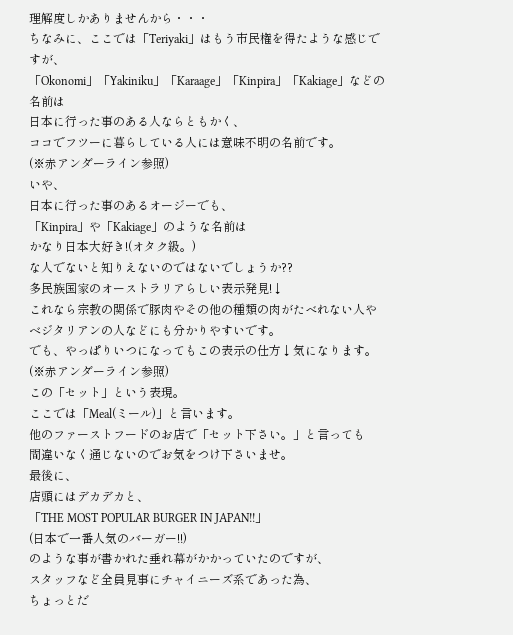理解度しかありませんから・・・
ちなみに、ここでは「Teriyaki」はもう市民権を得たような感じですが、
「Okonomi」「Yakiniku」「Karaage」「Kinpira」「Kakiage」などの名前は
日本に行った事のある人ならともかく、
ココでフツーに暮らしている人には意味不明の名前です。
(※赤アンダーライン参照)
いや、
日本に行った事のあるオージーでも、
「Kinpira」や「Kakiage」のような名前は
かなり日本大好き!(オタク級。)
な人でないと知りえないのではないでしょうか??
多民族国家のオーストラリアらしい表示発見!↓
これなら宗教の関係で豚肉やその他の種類の肉がたべれない人や
ベジタリアンの人などにも分かりやすいです。
でも、やっぱりいつになってもこの表示の仕方↓気になります。
(※赤アンダーライン参照)
この「セット」という表現。
ここでは「Meal(ミール)」と言います。
他のファーストフードのお店で「セット下さい。」と言っても
間違いなく通じないのでお気をつけ下さいませ。
最後に、
店頭にはデカデカと、
「THE MOST POPULAR BURGER IN JAPAN!!」
(日本で一番人気のバーガー!!)
のような事が書かれた垂れ幕がかかっていたのですが、
スタッフなど全員見事にチャイニーズ系であった為、
ちょっとだ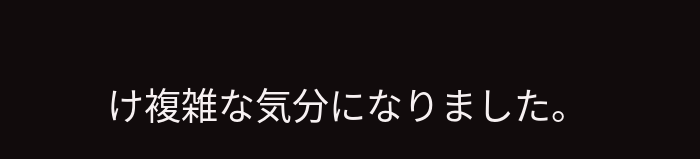け複雑な気分になりました。